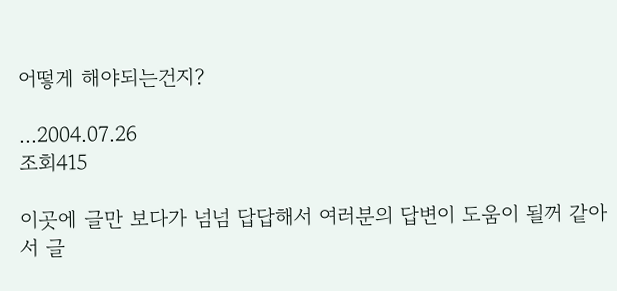어떻게 해야되는건지?

...2004.07.26
조회415

이곳에 글만 보다가 넘넘 답답해서 여러분의 답변이 도움이 될꺼 같아서 글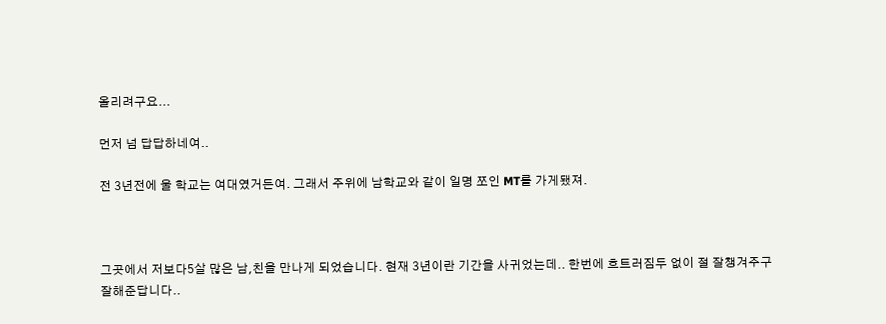올리려구요...

먼저 넘 답답하네여..

전 3년전에 울 학교는 여대였거든여. 그래서 주위에 남학교와 같이 일명 쪼인 MT를 가게됐져.



그곳에서 저보다5살 많은 남,친을 만나게 되었습니다. 현재 3년이란 기간을 사귀었는데.. 한번에 흐트러짐두 없이 절 잘챙겨주구 잘해준답니다..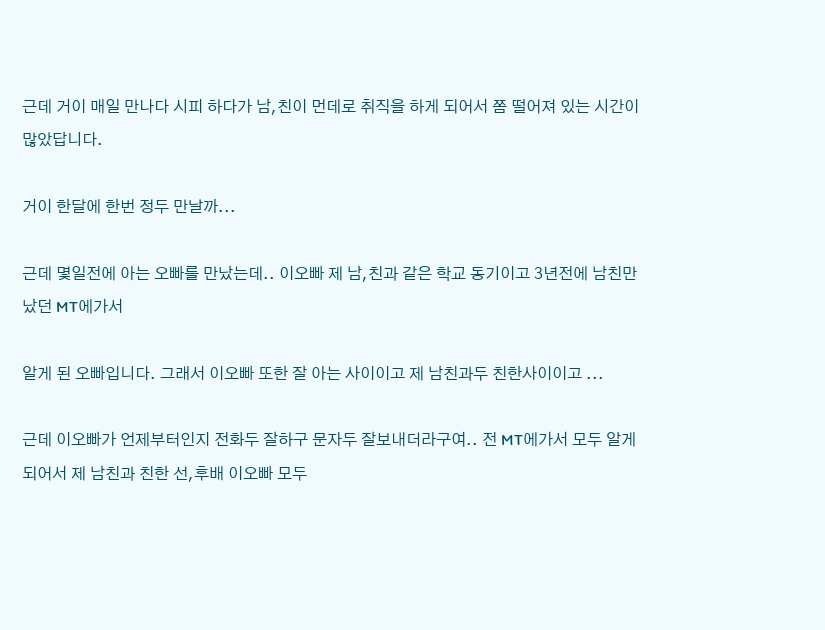근데 거이 매일 만나다 시피 하다가 남,친이 먼데로 취직을 하게 되어서 쫌 떨어져 있는 시간이 많았답니다.

거이 한달에 한번 정두 만날까...

근데 몇일전에 아는 오빠를 만났는데.. 이오빠 제 남,친과 같은 학교 동기이고 3년전에 남친만났던 MT에가서

알게 된 오빠입니다. 그래서 이오빠 또한 잘 아는 사이이고 제 남친과두 친한사이이고 ...

근데 이오빠가 언제부터인지 전화두 잘하구 문자두 잘보내더라구여.. 전 MT에가서 모두 알게되어서 제 남친과 친한 선,후배 이오빠 모두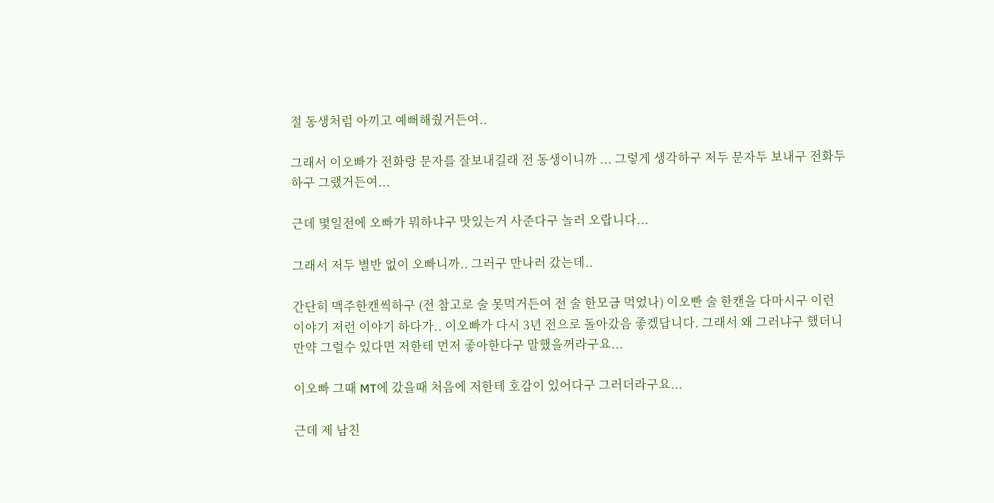절 동생처럼 아끼고 예뻐해줬거든여..

그래서 이오빠가 전화랑 문자를 잘보내길래 전 동생이니까 ... 그렇게 생각하구 저두 문자두 보내구 전화두 하구 그랬거든여...

근데 몇일전에 오빠가 뭐하냐구 맛있는거 사준다구 놀러 오랍니다...

그래서 저두 별반 없이 오빠니까.. 그러구 만나러 갔는데..

간단히 맥주한캔씩하구 (전 참고로 술 못먹거든여 전 술 한모금 먹었나) 이오빤 술 한캔을 다마시구 이런 이야기 저런 이야기 하다가.. 이오빠가 다시 3년 전으로 돌아갔음 좋겠답니다. 그래서 왜 그러냐구 했더니  만약 그럴수 있다면 저한테 먼저 좋아한다구 말했을꺼라구요...

이오빠 그때 MT에 갔을때 처음에 저한테 호감이 있어다구 그러더라구요...

근데 제 남친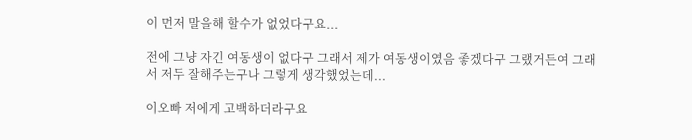이 먼저 말을해 할수가 없었다구요...

전에 그냥 자긴 여동생이 없다구 그래서 제가 여동생이였음 좋겠다구 그랬거든여 그래서 저두 잘해주는구나 그렇게 생각했었는데...

이오빠 저에게 고백하더라구요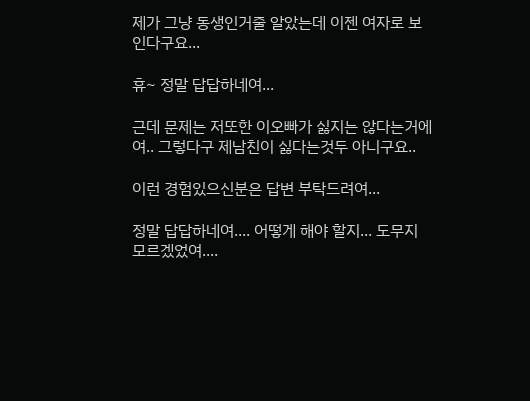제가 그냥 동생인거줄 알았는데 이젠 여자로 보인다구요...

휴~ 정말 답답하네여...

근데 문제는 저또한 이오빠가 싫지는 않다는거에여.. 그렇다구 제남친이 싫다는것두 아니구요..

이런 경험있으신분은 답변 부탁드려여...

정말 답답하네여.... 어떻게 해야 할지... 도무지 모르겠었여....